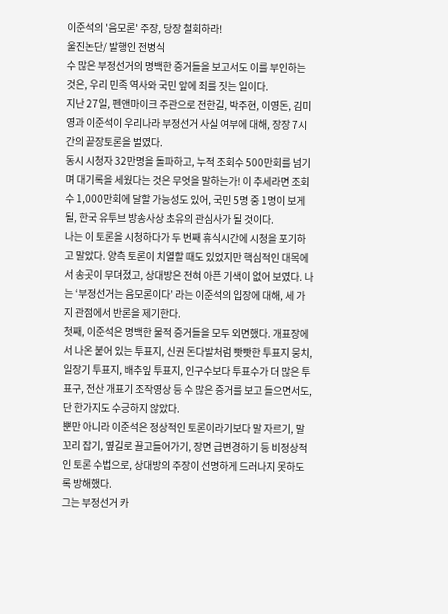이준석의 '음모론' 주장, 당장 철회하라!
울진논단/ 발행인 전병식
수 많은 부정선거의 명백한 증거들을 보고서도 이를 부인하는 것은, 우리 민족 역사와 국민 앞에 죄를 짓는 일이다.
지난 27일, 펜앤마이크 주관으로 전한길, 박주현, 이영돈, 김미영과 이준석이 우리나라 부정선거 사실 여부에 대해, 장장 7시간의 끝장토론을 벌였다.
동시 시청자 32만명을 돌파하고, 누적 조회수 500만회를 넘기며 대기록을 세웠다는 것은 무엇을 말하는가! 이 추세라면 조회수 1,000만회에 달할 가능성도 있어, 국민 5명 중 1명이 보게 될, 한국 유투브 방송사상 초유의 관심사가 될 것이다.
나는 이 토론을 시청하다가 두 번째 휴식시간에 시청을 포기하고 말았다. 양측 토론이 치열할 때도 있었지만 핵심적인 대목에서 송곳이 무뎌졌고, 상대방은 전혀 아픈 기색이 없어 보였다. 나는 ‘부정선거는 음모론이다’ 라는 이준석의 입장에 대해, 세 가지 관점에서 반론을 제기한다.
첫째, 이준석은 명백한 물적 증거들을 모두 외면했다. 개표장에서 나온 붙어 있는 투표지, 신권 돈다발처럼 빳빳한 투표지 뭉치, 일장기 투표지, 배추잎 투표지, 인구수보다 투표수가 더 많은 투표구, 전산 개표기 조작영상 등 수 많은 증거를 보고 들으면서도, 단 한가지도 수긍하지 않았다.
뿐만 아니라 이준석은 정상적인 토론이라기보다 말 자르기, 말꼬리 잡기, 옆길로 끌고들어가기, 장면 급변경하기 등 비정상적인 토론 수법으로, 상대방의 주장이 선명하게 드러나지 못하도록 방해했다.
그는 부정선거 카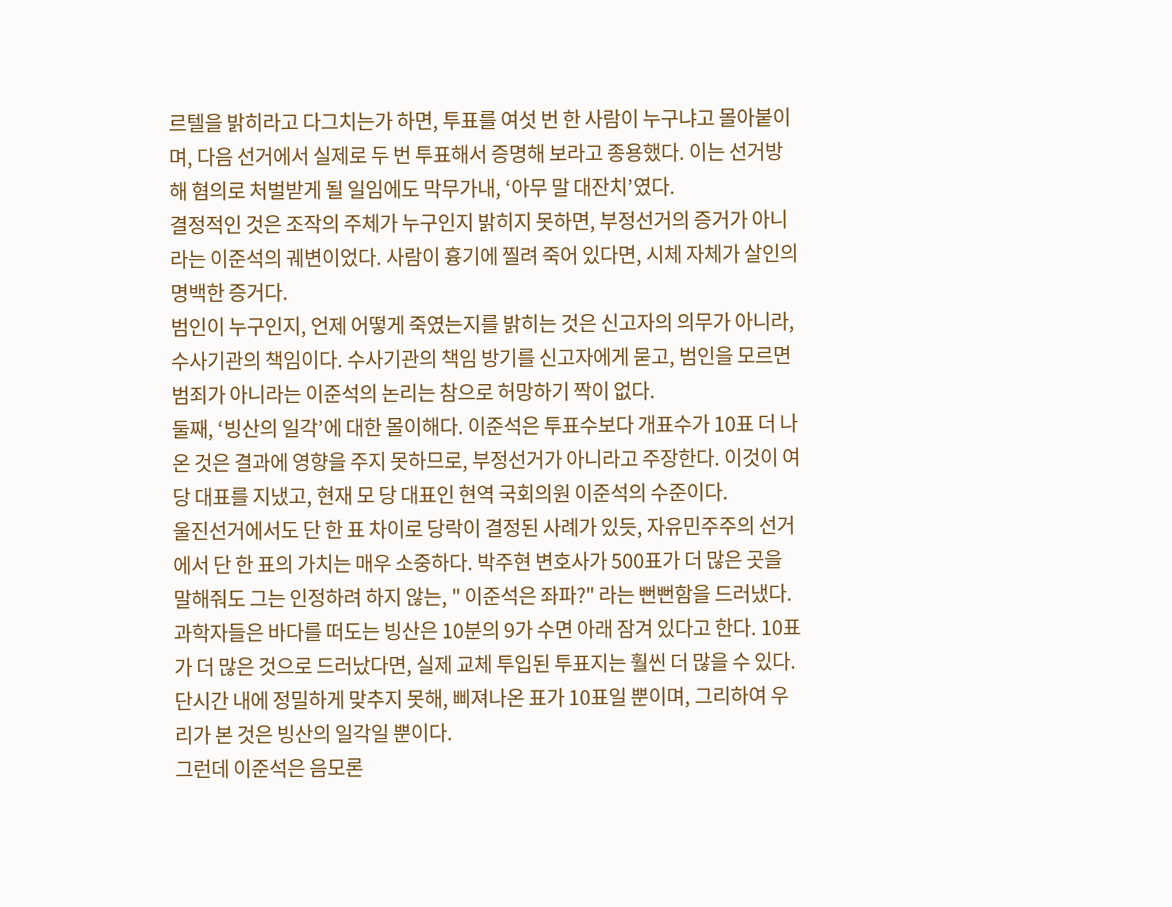르텔을 밝히라고 다그치는가 하면, 투표를 여섯 번 한 사람이 누구냐고 몰아붙이며, 다음 선거에서 실제로 두 번 투표해서 증명해 보라고 종용했다. 이는 선거방해 혐의로 처벌받게 될 일임에도 막무가내, ‘아무 말 대잔치’였다.
결정적인 것은 조작의 주체가 누구인지 밝히지 못하면, 부정선거의 증거가 아니라는 이준석의 궤변이었다. 사람이 흉기에 찔려 죽어 있다면, 시체 자체가 살인의 명백한 증거다.
범인이 누구인지, 언제 어떻게 죽였는지를 밝히는 것은 신고자의 의무가 아니라, 수사기관의 책임이다. 수사기관의 책임 방기를 신고자에게 묻고, 범인을 모르면 범죄가 아니라는 이준석의 논리는 참으로 허망하기 짝이 없다.
둘째, ‘빙산의 일각’에 대한 몰이해다. 이준석은 투표수보다 개표수가 10표 더 나온 것은 결과에 영향을 주지 못하므로, 부정선거가 아니라고 주장한다. 이것이 여당 대표를 지냈고, 현재 모 당 대표인 현역 국회의원 이준석의 수준이다.
울진선거에서도 단 한 표 차이로 당락이 결정된 사례가 있듯, 자유민주주의 선거에서 단 한 표의 가치는 매우 소중하다. 박주현 변호사가 500표가 더 많은 곳을 말해줘도 그는 인정하려 하지 않는, " 이준석은 좌파?" 라는 뻔뻔함을 드러냈다.
과학자들은 바다를 떠도는 빙산은 10분의 9가 수면 아래 잠겨 있다고 한다. 10표가 더 많은 것으로 드러났다면, 실제 교체 투입된 투표지는 훨씬 더 많을 수 있다. 단시간 내에 정밀하게 맞추지 못해, 삐져나온 표가 10표일 뿐이며, 그리하여 우리가 본 것은 빙산의 일각일 뿐이다.
그런데 이준석은 음모론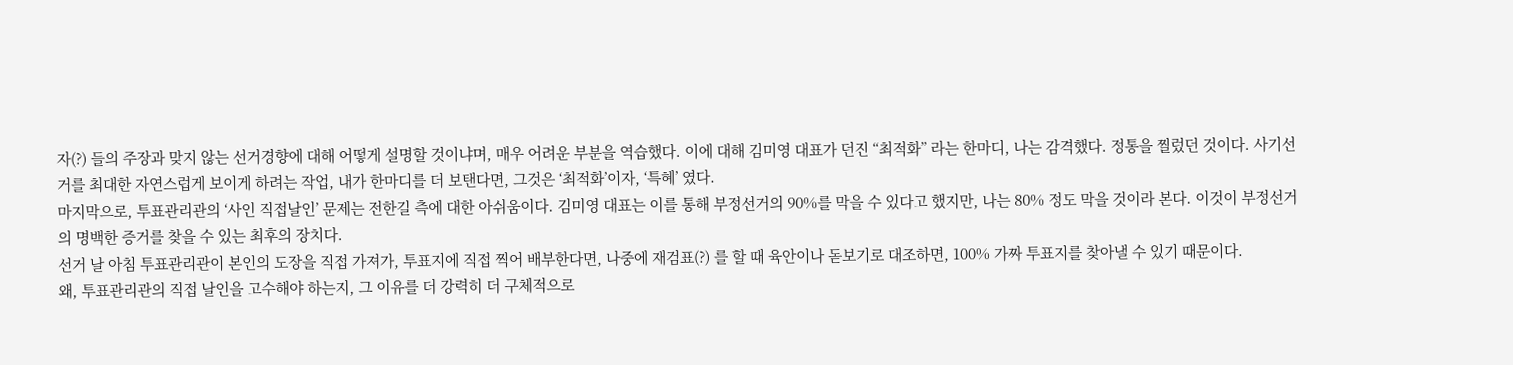자(?) 들의 주장과 맞지 않는 선거경향에 대해 어떻게 설명할 것이냐며, 매우 어려운 부분을 역습했다. 이에 대해 김미영 대표가 던진 “최적화” 라는 한마디, 나는 감격했다. 정통을 찔렀던 것이다. 사기선거를 최대한 자연스럽게 보이게 하려는 작업, 내가 한마디를 더 보탠다면, 그것은 ‘최적화’이자, ‘특혜’ 였다.
마지막으로, 투표관리관의 ‘사인 직접날인’ 문제는 전한길 측에 대한 아쉬움이다. 김미영 대표는 이를 통해 부정선거의 90%를 막을 수 있다고 했지만, 나는 80% 정도 막을 것이라 본다. 이것이 부정선거의 명백한 증거를 찾을 수 있는 최후의 장치다.
선거 날 아침 투표관리관이 본인의 도장을 직접 가져가, 투표지에 직접 찍어 배부한다면, 나중에 재검표(?) 를 할 때 육안이나 돋보기로 대조하면, 100% 가짜 투표지를 찾아낼 수 있기 때문이다.
왜, 투표관리관의 직접 날인을 고수해야 하는지, 그 이유를 더 강력히 더 구체적으로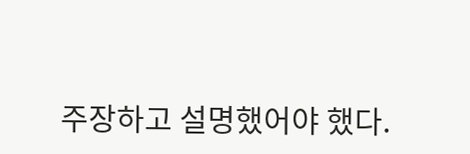주장하고 설명했어야 했다.